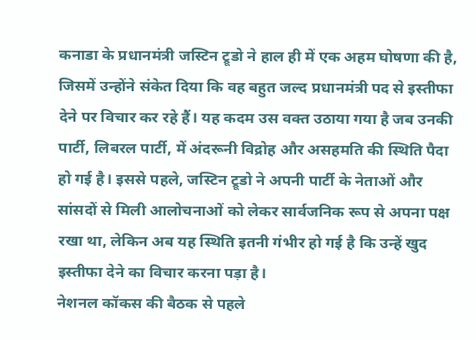कनाडा के प्रधानमंत्री जस्टिन ट्रूडो ने हाल ही में एक अहम घोषणा की है, जिसमें उन्होंने संकेत दिया कि वह बहुत जल्द प्रधानमंत्री पद से इस्तीफा देने पर विचार कर रहे हैं। यह कदम उस वक्त उठाया गया है जब उनकी पार्टी, लिबरल पार्टी, में अंदरूनी विद्रोह और असहमति की स्थिति पैदा हो गई है। इससे पहले, जस्टिन ट्रूडो ने अपनी पार्टी के नेताओं और सांसदों से मिली आलोचनाओं को लेकर सार्वजनिक रूप से अपना पक्ष रखा था, लेकिन अब यह स्थिति इतनी गंभीर हो गई है कि उन्हें खुद इस्तीफा देने का विचार करना पड़ा है।
नेशनल कॉकस की बैठक से पहले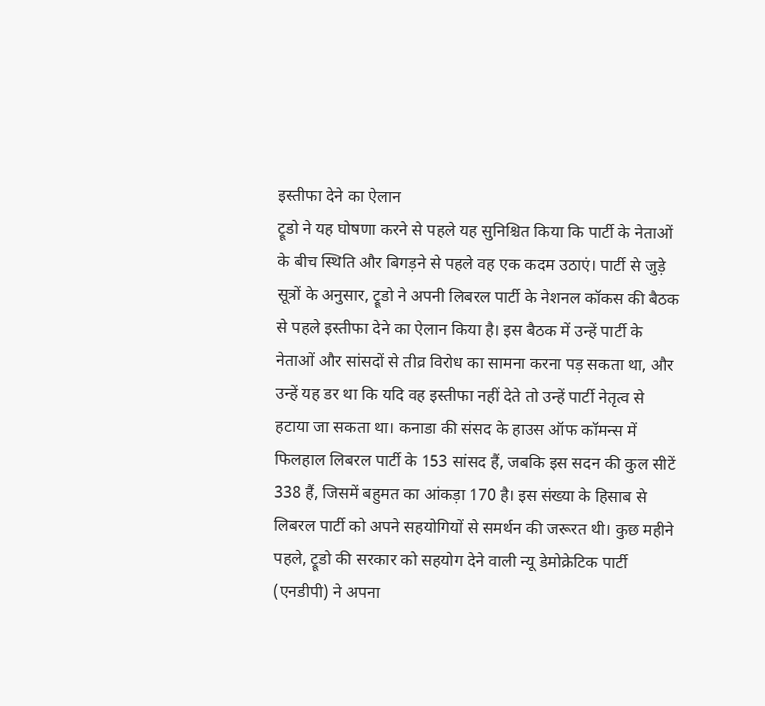इस्तीफा देने का ऐलान
ट्रूडो ने यह घोषणा करने से पहले यह सुनिश्चित किया कि पार्टी के नेताओं के बीच स्थिति और बिगड़ने से पहले वह एक कदम उठाएं। पार्टी से जुड़े सूत्रों के अनुसार, ट्रूडो ने अपनी लिबरल पार्टी के नेशनल कॉकस की बैठक से पहले इस्तीफा देने का ऐलान किया है। इस बैठक में उन्हें पार्टी के नेताओं और सांसदों से तीव्र विरोध का सामना करना पड़ सकता था, और उन्हें यह डर था कि यदि वह इस्तीफा नहीं देते तो उन्हें पार्टी नेतृत्व से हटाया जा सकता था। कनाडा की संसद के हाउस ऑफ कॉमन्स में फिलहाल लिबरल पार्टी के 153 सांसद हैं, जबकि इस सदन की कुल सीटें 338 हैं, जिसमें बहुमत का आंकड़ा 170 है। इस संख्या के हिसाब से लिबरल पार्टी को अपने सहयोगियों से समर्थन की जरूरत थी। कुछ महीने पहले, ट्रूडो की सरकार को सहयोग देने वाली न्यू डेमोक्रेटिक पार्टी (एनडीपी) ने अपना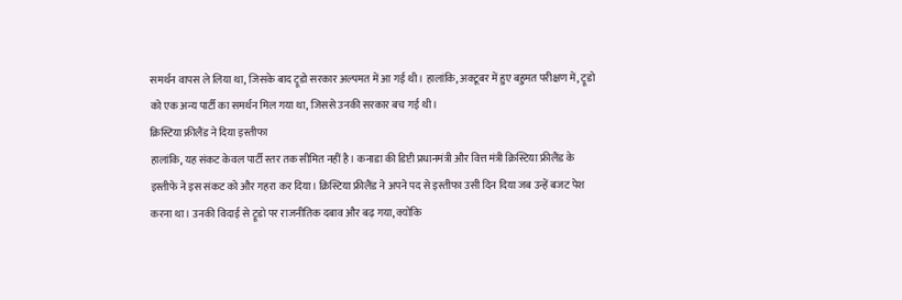समर्थन वापस ले लिया था, जिसके बाद ट्रूडो सरकार अल्पमत में आ गई थी। हालांकि, अक्टूबर में हुए बहुमत परीक्षण में, ट्रूडो को एक अन्य पार्टी का समर्थन मिल गया था, जिससे उनकी सरकार बच गई थी।
क्रिस्टिया फ्रीलैंड ने दिया इस्तीफा
हालांकि, यह संकट केवल पार्टी स्तर तक सीमित नहीं है। कनाडा की डिप्टी प्रधानमंत्री और वित्त मंत्री क्रिस्टिया फ्रीलैंड के इस्तीफे ने इस संकट को और गहरा कर दिया। क्रिस्टिया फ्रीलैंड ने अपने पद से इस्तीफा उसी दिन दिया जब उन्हें बजट पेश करना था। उनकी विदाई से ट्रूडो पर राजनीतिक दबाव और बढ़ गया, क्योंकि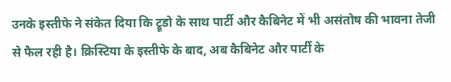उनके इस्तीफे ने संकेत दिया कि ट्रूडो के साथ पार्टी और कैबिनेट में भी असंतोष की भावना तेजी से फैल रही है। क्रिस्टिया के इस्तीफे के बाद, अब कैबिनेट और पार्टी के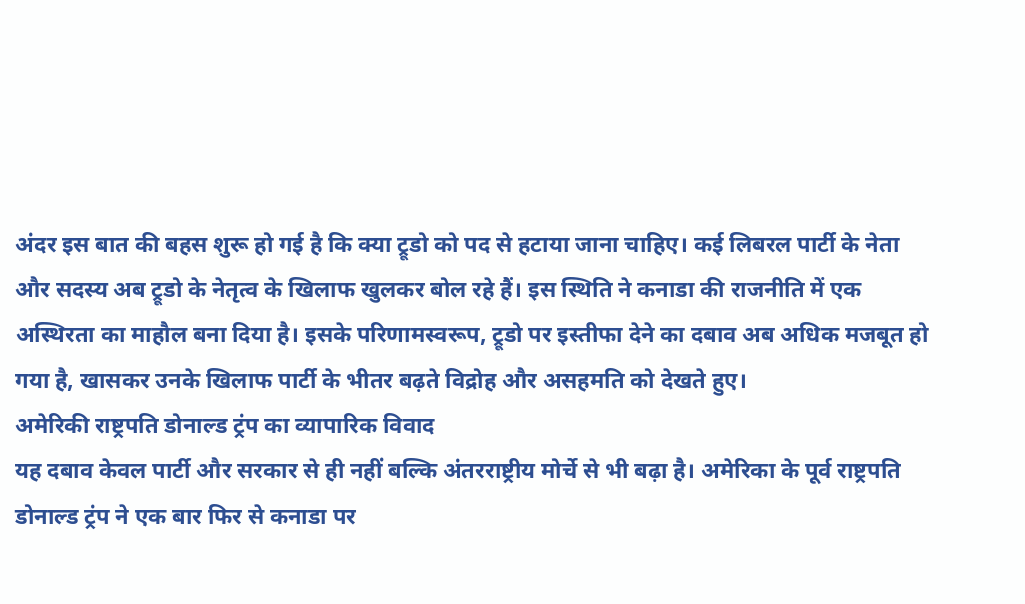अंदर इस बात की बहस शुरू हो गई है कि क्या ट्रूडो को पद से हटाया जाना चाहिए। कई लिबरल पार्टी के नेता और सदस्य अब ट्रूडो के नेतृत्व के खिलाफ खुलकर बोल रहे हैं। इस स्थिति ने कनाडा की राजनीति में एक अस्थिरता का माहौल बना दिया है। इसके परिणामस्वरूप, ट्रूडो पर इस्तीफा देने का दबाव अब अधिक मजबूत हो गया है, खासकर उनके खिलाफ पार्टी के भीतर बढ़ते विद्रोह और असहमति को देखते हुए।
अमेरिकी राष्ट्रपति डोनाल्ड ट्रंप का व्यापारिक विवाद
यह दबाव केवल पार्टी और सरकार से ही नहीं बल्कि अंतरराष्ट्रीय मोर्चे से भी बढ़ा है। अमेरिका के पूर्व राष्ट्रपति डोनाल्ड ट्रंप ने एक बार फिर से कनाडा पर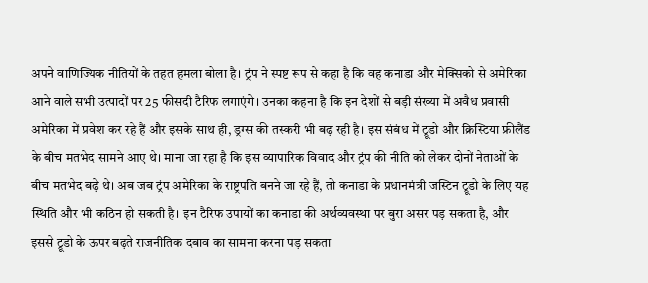अपने वाणिज्यिक नीतियों के तहत हमला बोला है। ट्रंप ने स्पष्ट रूप से कहा है कि वह कनाडा और मेक्सिको से अमेरिका आने वाले सभी उत्पादों पर 25 फीसदी टैरिफ लगाएंगे। उनका कहना है कि इन देशों से बड़ी संख्या में अवैध प्रवासी अमेरिका में प्रवेश कर रहे हैं और इसके साथ ही, ड्रग्स की तस्करी भी बढ़ रही है। इस संबंध में ट्रूडो और क्रिस्टिया फ्रीलैंड के बीच मतभेद सामने आए थे। माना जा रहा है कि इस व्यापारिक विवाद और ट्रंप की नीति को लेकर दोनों नेताओं के बीच मतभेद बढ़े थे। अब जब ट्रंप अमेरिका के राष्ट्रपति बनने जा रहे हैं, तो कनाडा के प्रधानमंत्री जस्टिन ट्रूडो के लिए यह स्थिति और भी कठिन हो सकती है। इन टैरिफ उपायों का कनाडा की अर्थव्यवस्था पर बुरा असर पड़ सकता है, और इससे ट्रूडो के ऊपर बढ़ते राजनीतिक दबाव का सामना करना पड़ सकता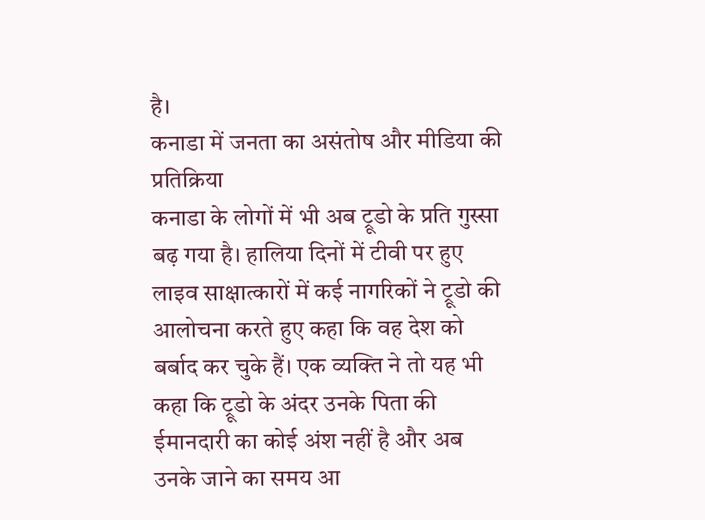है।
कनाडा में जनता का असंतोष और मीडिया की प्रतिक्रिया
कनाडा के लोगों में भी अब ट्रूडो के प्रति गुस्सा बढ़ गया है। हालिया दिनों में टीवी पर हुए लाइव साक्षात्कारों में कई नागरिकों ने ट्रूडो की आलोचना करते हुए कहा कि वह देश को बर्बाद कर चुके हैं। एक व्यक्ति ने तो यह भी कहा कि ट्रूडो के अंदर उनके पिता की ईमानदारी का कोई अंश नहीं है और अब उनके जाने का समय आ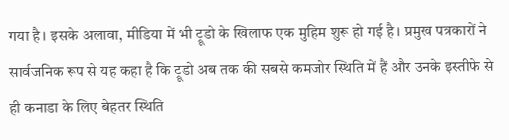गया है। इसके अलावा, मीडिया में भी ट्रूडो के खिलाफ एक मुहिम शुरू हो गई है। प्रमुख पत्रकारों ने सार्वजनिक रूप से यह कहा है कि ट्रूडो अब तक की सबसे कमजोर स्थिति में हैं और उनके इस्तीफे से ही कनाडा के लिए बेहतर स्थिति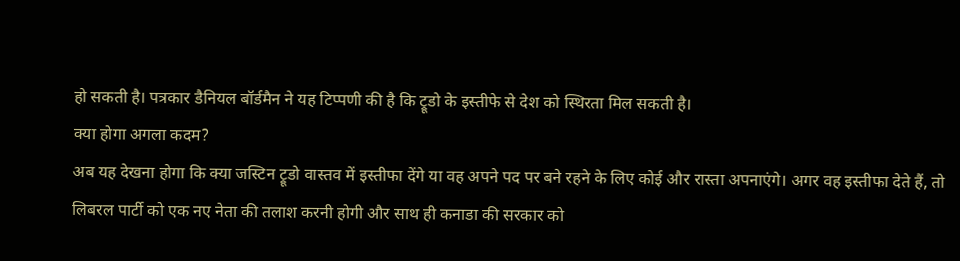हो सकती है। पत्रकार डैनियल बॉर्डमैन ने यह टिप्पणी की है कि ट्रूडो के इस्तीफे से देश को स्थिरता मिल सकती है।
क्या होगा अगला कदम?
अब यह देखना होगा कि क्या जस्टिन ट्रूडो वास्तव में इस्तीफा देंगे या वह अपने पद पर बने रहने के लिए कोई और रास्ता अपनाएंगे। अगर वह इस्तीफा देते हैं, तो लिबरल पार्टी को एक नए नेता की तलाश करनी होगी और साथ ही कनाडा की सरकार को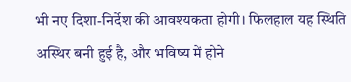भी नए दिशा-निर्देश की आवश्यकता होगी। फिलहाल यह स्थिति अस्थिर बनी हुई है, और भविष्य में होने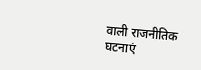वाली राजनीतिक घटनाएं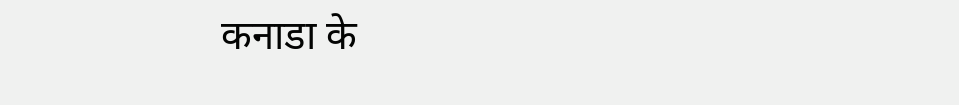कनाडा के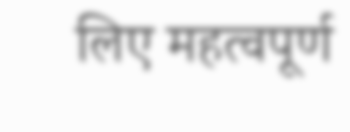लिए महत्वपूर्ण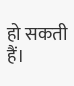हो सकती हैं।